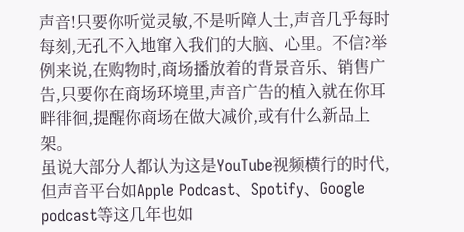声音!只要你听觉灵敏,不是听障人士,声音几乎每时每刻,无孔不入地窜入我们的大脑、心里。不信?举例来说,在购物时,商场播放着的背景音乐、销售广告,只要你在商场环境里,声音广告的植入就在你耳畔徘徊,提醒你商场在做大减价,或有什么新品上架。
虽说大部分人都认为这是YouTube视频横行的时代,但声音平台如Apple Podcast、Spotify、Google podcast等这几年也如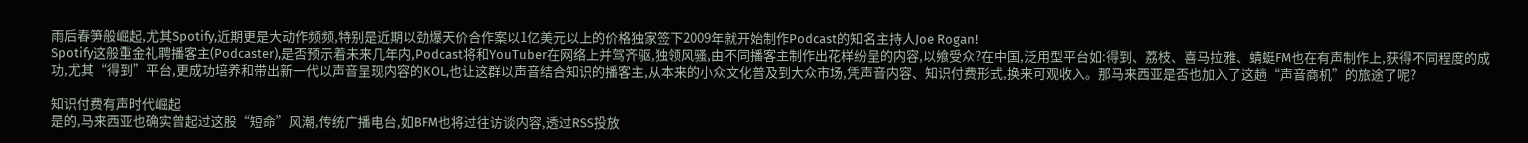雨后春笋般崛起,尤其Spotify,近期更是大动作频频,特别是近期以劲爆天价合作案以1亿美元以上的价格独家签下2009年就开始制作Podcast的知名主持人Joe Rogan!
Spotify这般重金礼聘播客主(Podcaster),是否预示着未来几年内,Podcast将和YouTuber在网络上并驾齐驱,独领风骚,由不同播客主制作出花样纷呈的内容,以飨受众?在中国,泛用型平台如:得到、荔枝、喜马拉雅、蜻蜓FM也在有声制作上,获得不同程度的成功,尤其“得到”平台,更成功培养和带出新一代以声音呈现内容的KOL,也让这群以声音结合知识的播客主,从本来的小众文化普及到大众市场,凭声音内容、知识付费形式,换来可观收入。那马来西亚是否也加入了这趟“声音商机”的旅途了呢?

知识付费有声时代崛起
是的,马来西亚也确实曾起过这股“短命”风潮,传统广播电台,如BFM也将过往访谈内容,透过RSS投放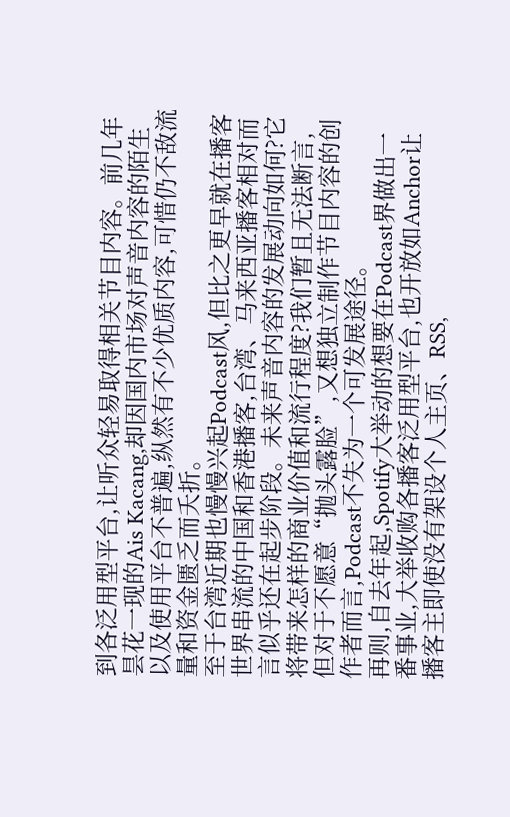到各泛用型平台,让听众轻易取得相关节目内容。前几年昙花一现的Ais Kacang,却因国内市场对声音内容的陌生以及使用平台不普遍,纵然有不少优质内容,可惜仍不敌流量和资金匮乏而夭折。
至于台湾近期也慢慢兴起Podcast风,但比之更早就在播客世界串流的中国和香港播客,台湾、马来西亚播客相对而言似乎还在起步阶段。未来声音内容的发展动向如何?它将带来怎样的商业价值和流行程度?我们暂且无法断言,但对于不愿意“抛头露脸”,又想独立制作节目内容的创作者而言,Podcast不失为一个可发展途径。
再则,自去年起,Spotify大举动的想要在Podcast界做出一番事业,大举收购各播客泛用型平台,也开放如Anchor让播客主即使没有架设个人主页、RSS,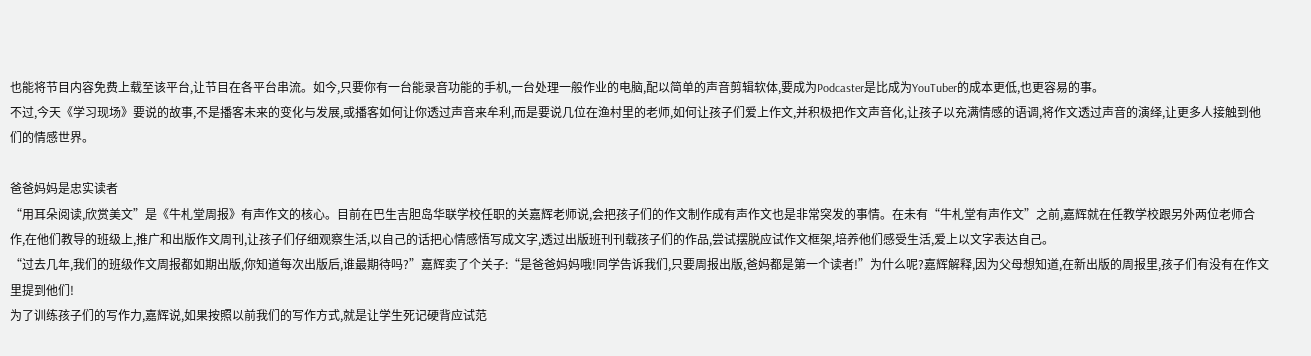也能将节目内容免费上载至该平台,让节目在各平台串流。如今,只要你有一台能录音功能的手机,一台处理一般作业的电脑,配以简单的声音剪辑软体,要成为Podcaster是比成为YouTuber的成本更低,也更容易的事。
不过,今天《学习现场》要说的故事,不是播客未来的变化与发展,或播客如何让你透过声音来牟利,而是要说几位在渔村里的老师,如何让孩子们爱上作文,并积极把作文声音化,让孩子以充满情感的语调,将作文透过声音的演绎,让更多人接触到他们的情感世界。

爸爸妈妈是忠实读者
“用耳朵阅读,欣赏美文”是《牛札堂周报》有声作文的核心。目前在巴生吉胆岛华联学校任职的关嘉辉老师说,会把孩子们的作文制作成有声作文也是非常突发的事情。在未有“牛札堂有声作文”之前,嘉辉就在任教学校跟另外两位老师合作,在他们教导的班级上,推广和出版作文周刊,让孩子们仔细观察生活,以自己的话把心情感悟写成文字,透过出版班刊刊载孩子们的作品,尝试摆脱应试作文框架,培养他们感受生活,爱上以文字表达自己。
“过去几年,我们的班级作文周报都如期出版,你知道每次出版后,谁最期待吗?”嘉辉卖了个关子:“是爸爸妈妈哦!同学告诉我们,只要周报出版,爸妈都是第一个读者!”为什么呢?嘉辉解释,因为父母想知道,在新出版的周报里,孩子们有没有在作文里提到他们!
为了训练孩子们的写作力,嘉辉说,如果按照以前我们的写作方式,就是让学生死记硬背应试范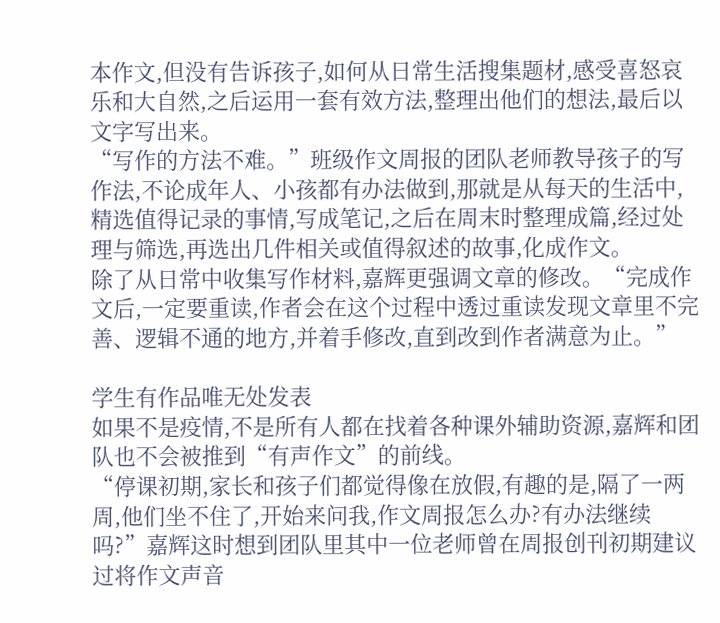本作文,但没有告诉孩子,如何从日常生活搜集题材,感受喜怒哀乐和大自然,之后运用一套有效方法,整理出他们的想法,最后以文字写出来。
“写作的方法不难。”班级作文周报的团队老师教导孩子的写作法,不论成年人、小孩都有办法做到,那就是从每天的生活中,精选值得记录的事情,写成笔记,之后在周末时整理成篇,经过处理与筛选,再选出几件相关或值得叙述的故事,化成作文。
除了从日常中收集写作材料,嘉辉更强调文章的修改。“完成作文后,一定要重读,作者会在这个过程中透过重读发现文章里不完善、逻辑不通的地方,并着手修改,直到改到作者满意为止。”

学生有作品唯无处发表
如果不是疫情,不是所有人都在找着各种课外辅助资源,嘉辉和团队也不会被推到“有声作文”的前线。
“停课初期,家长和孩子们都觉得像在放假,有趣的是,隔了一两周,他们坐不住了,开始来问我,作文周报怎么办?有办法继续吗?”嘉辉这时想到团队里其中一位老师曾在周报创刊初期建议过将作文声音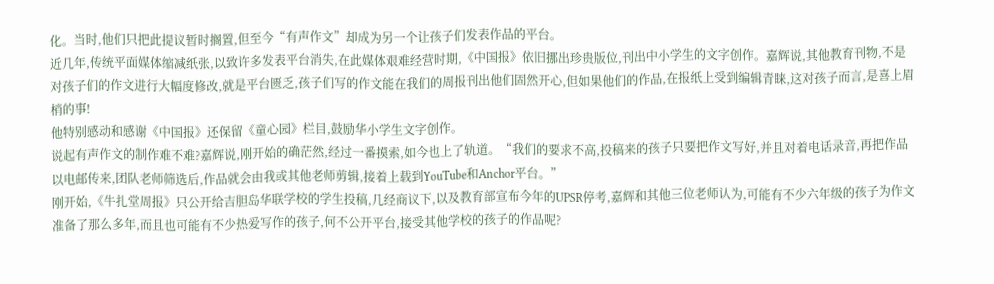化。当时,他们只把此提议暂时搁置,但至今“有声作文”却成为另一个让孩子们发表作品的平台。
近几年,传统平面媒体缩减纸张,以致许多发表平台消失,在此媒体艰难经营时期,《中国报》依旧挪出珍贵版位,刊出中小学生的文字创作。嘉辉说,其他教育刊物,不是对孩子们的作文进行大幅度修改,就是平台匮乏,孩子们写的作文能在我们的周报刊出他们固然开心,但如果他们的作品,在报纸上受到编辑青睐,这对孩子而言,是喜上眉梢的事!
他特别感动和感谢《中国报》还保留《童心园》栏目,鼓励华小学生文字创作。
说起有声作文的制作难不难?嘉辉说,刚开始的确茫然,经过一番摸索,如今也上了轨道。“我们的要求不高,投稿来的孩子只要把作文写好,并且对着电话录音,再把作品以电邮传来,团队老师筛选后,作品就会由我或其他老师剪辑,接着上载到YouTube和Anchor平台。”
刚开始,《牛扎堂周报》只公开给吉胆岛华联学校的学生投稿,几经商议下,以及教育部宣布今年的UPSR停考,嘉辉和其他三位老师认为,可能有不少六年级的孩子为作文准备了那么多年,而且也可能有不少热爱写作的孩子,何不公开平台,接受其他学校的孩子的作品呢?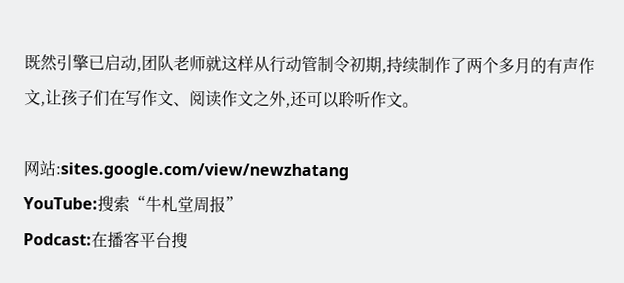既然引擎已启动,团队老师就这样从行动管制令初期,持续制作了两个多月的有声作文,让孩子们在写作文、阅读作文之外,还可以聆听作文。

网站:sites.google.com/view/newzhatang
YouTube:搜索“牛札堂周报”
Podcast:在播客平台搜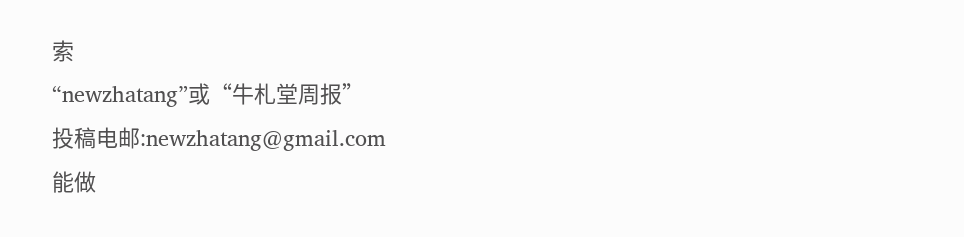索
“newzhatang”或“牛札堂周报”
投稿电邮:newzhatang@gmail.com
能做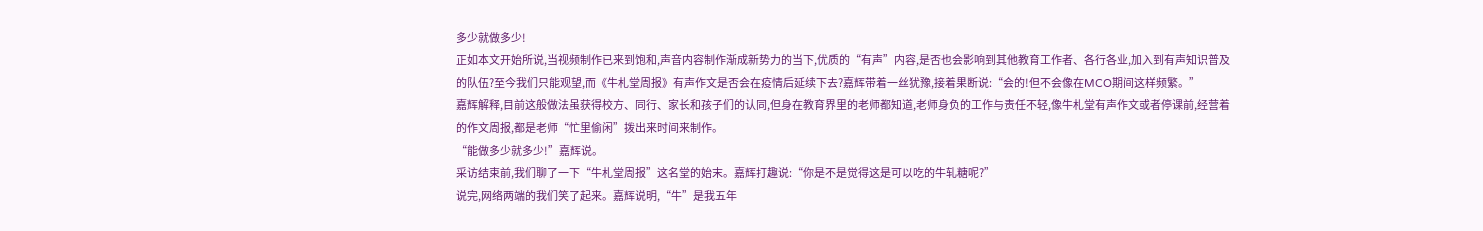多少就做多少!
正如本文开始所说,当视频制作已来到饱和,声音内容制作渐成新势力的当下,优质的“有声”内容,是否也会影响到其他教育工作者、各行各业,加入到有声知识普及的队伍?至今我们只能观望,而《牛札堂周报》有声作文是否会在疫情后延续下去?嘉辉带着一丝犹豫,接着果断说:“会的!但不会像在MCO期间这样频繁。”
嘉辉解释,目前这般做法虽获得校方、同行、家长和孩子们的认同,但身在教育界里的老师都知道,老师身负的工作与责任不轻,像牛札堂有声作文或者停课前,经营着的作文周报,都是老师“忙里偷闲”拨出来时间来制作。
“能做多少就多少!”嘉辉说。
采访结束前,我们聊了一下“牛札堂周报”这名堂的始末。嘉辉打趣说:“你是不是觉得这是可以吃的牛轧糖呢?”
说完,网络两端的我们笑了起来。嘉辉说明,“牛”是我五年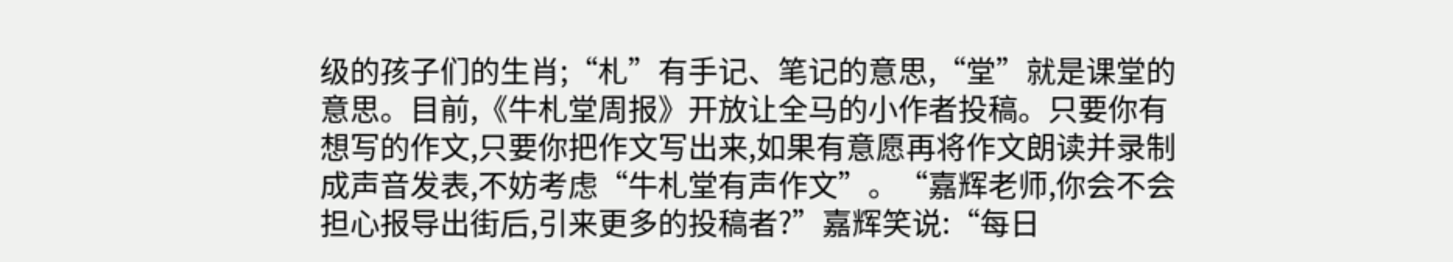级的孩子们的生肖;“札”有手记、笔记的意思,“堂”就是课堂的意思。目前,《牛札堂周报》开放让全马的小作者投稿。只要你有想写的作文,只要你把作文写出来,如果有意愿再将作文朗读并录制成声音发表,不妨考虑“牛札堂有声作文”。“嘉辉老师,你会不会担心报导出街后,引来更多的投稿者?”嘉辉笑说:“每日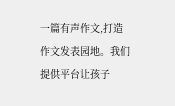一篇有声作文,打造作文发表园地。我们提供平台让孩子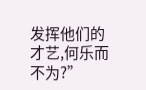发挥他们的才艺,何乐而不为?”